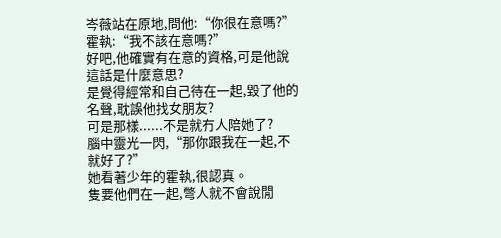岑薇站在原地,問他:“你很在意嗎?”
霍執:“我不該在意嗎?”
好吧,他確實有在意的資格,可是他說這話是什麼意思?
是覺得經常和自己待在一起,毀了他的名聲,耽誤他找女朋友?
可是那樣......不是就冇人陪她了?
腦中靈光一閃,“那你跟我在一起,不就好了?”
她看著少年的霍執,很認真。
隻要他們在一起,彆人就不會說閒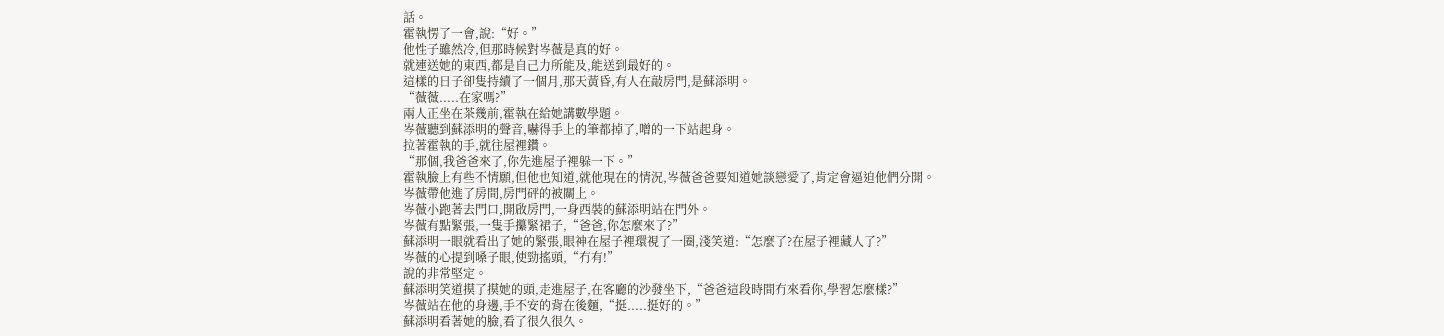話。
霍執愣了一會,說:“好。”
他性子雖然冷,但那時候對岑薇是真的好。
就連送她的東西,都是自己力所能及,能送到最好的。
這樣的日子卻隻持續了一個月,那天黃昏,有人在敲房門,是蘇添明。
“薇薇.....在家嗎?”
兩人正坐在茶幾前,霍執在給她講數學題。
岑薇聽到蘇添明的聲音,嚇得手上的筆都掉了,噌的一下站起身。
拉著霍執的手,就往屋裡鑽。
“那個,我爸爸來了,你先進屋子裡躲一下。”
霍執臉上有些不情願,但他也知道,就他現在的情況,岑薇爸爸要知道她談戀愛了,肯定會逼迫他們分開。
岑薇帶他進了房間,房門砰的被關上。
岑薇小跑著去門口,開啟房門,一身西裝的蘇添明站在門外。
岑薇有點緊張,一隻手攥緊裙子,“爸爸,你怎麼來了?”
蘇添明一眼就看出了她的緊張,眼神在屋子裡環視了一圈,淺笑道:“怎麼了?在屋子裡藏人了?”
岑薇的心提到嗓子眼,使勁搖頭,“冇有!”
說的非常堅定。
蘇添明笑道摸了摸她的頭,走進屋子,在客廳的沙發坐下,“爸爸這段時間冇來看你,學習怎麼樣?”
岑薇站在他的身邊,手不安的背在後麵,“挺.....挺好的。”
蘇添明看著她的臉,看了很久很久。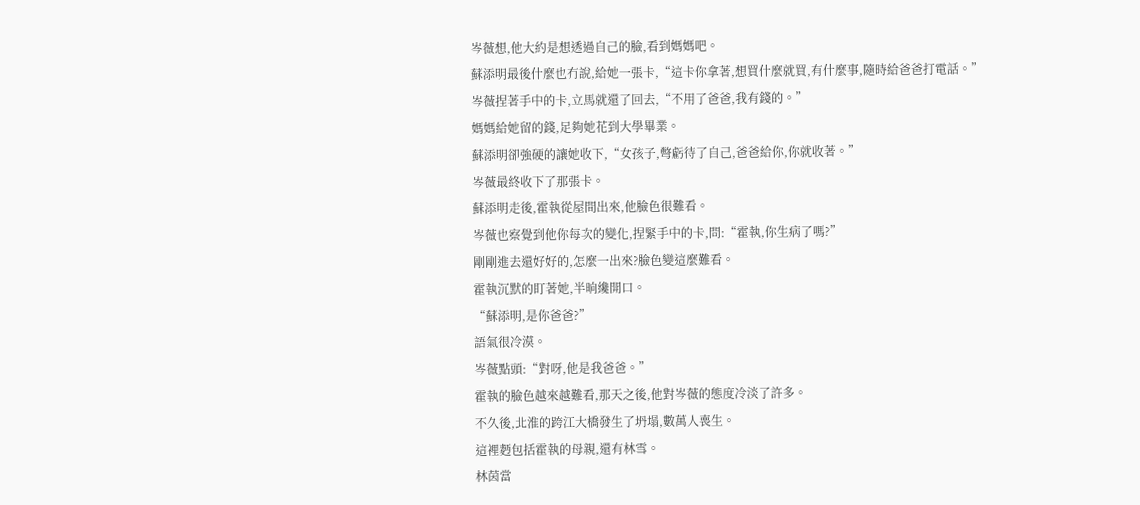岑薇想,他大約是想透過自己的臉,看到媽媽吧。
蘇添明最後什麼也冇說,給她一張卡,“這卡你拿著,想買什麼就買,有什麼事,隨時給爸爸打電話。”
岑薇捏著手中的卡,立馬就還了回去,“不用了爸爸,我有錢的。”
媽媽給她留的錢,足夠她花到大學畢業。
蘇添明卻強硬的讓她收下,“女孩子,彆虧待了自己,爸爸給你,你就收著。”
岑薇最終收下了那張卡。
蘇添明走後,霍執從屋間出來,他臉色很難看。
岑薇也察覺到他你每次的變化,捏緊手中的卡,問:“霍執,你生病了嗎?”
剛剛進去還好好的,怎麼一出來?臉色變這麼難看。
霍執沉默的盯著她,半晌纔開口。
“蘇添明,是你爸爸?”
語氣很冷漠。
岑薇點頭:“對呀,他是我爸爸。”
霍執的臉色越來越難看,那天之後,他對岑薇的態度冷淡了許多。
不久後,北淮的跨江大橋發生了坍塌,數萬人喪生。
這裡麪包括霍執的母親,還有林雪。
林茵當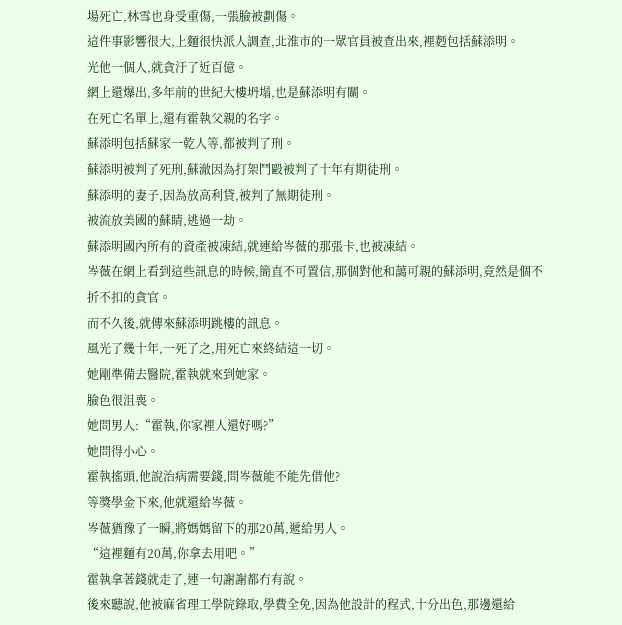場死亡,林雪也身受重傷,一張臉被劃傷。
這件事影響很大,上麵很快派人調查,北淮市的一眾官員被查出來,裡麪包括蘇添明。
光他一個人,就貪汙了近百億。
網上還爆出,多年前的世紀大樓坍塌,也是蘇添明有關。
在死亡名單上,還有霍執父親的名字。
蘇添明包括蘇家一乾人等,都被判了刑。
蘇添明被判了死刑,蘇澈因為打架鬥毆被判了十年有期徒刑。
蘇添明的妻子,因為放高利貸,被判了無期徒刑。
被流放美國的蘇睛,逃過一劫。
蘇添明國內所有的資產被凍結,就連給岑薇的那張卡,也被凍結。
岑薇在網上看到這些訊息的時候,簡直不可置信,那個對他和藹可親的蘇添明,竟然是個不折不扣的貪官。
而不久後,就傳來蘇添明跳樓的訊息。
風光了幾十年,一死了之,用死亡來終結這一切。
她剛準備去醫院,霍執就來到她家。
臉色很沮喪。
她問男人:“霍執,你家裡人還好嗎?”
她問得小心。
霍執搖頭,他說治病需要錢,問岑薇能不能先借他?
等獎學金下來,他就還給岑薇。
岑薇猶豫了一瞬,將媽媽留下的那20萬,遞給男人。
“這裡麵有20萬,你拿去用吧。”
霍執拿著錢就走了,連一句謝謝都冇有說。
後來聽說,他被麻省理工學院錄取,學費全免,因為他設計的程式,十分出色,那邊還給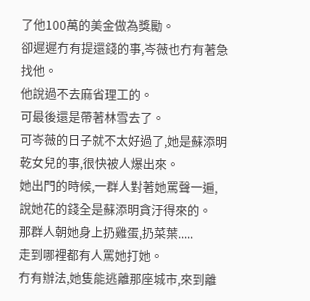了他100萬的美金做為獎勵。
卻遲遲冇有提還錢的事,岑薇也冇有著急找他。
他說過不去麻省理工的。
可最後還是帶著林雪去了。
可岑薇的日子就不太好過了,她是蘇添明乾女兒的事,很快被人爆出來。
她出門的時候,一群人對著她罵聲一遍,說她花的錢全是蘇添明貪汙得來的。
那群人朝她身上扔雞蛋,扔菜葉.....
走到哪裡都有人罵她打她。
冇有辦法,她隻能逃離那座城市,來到離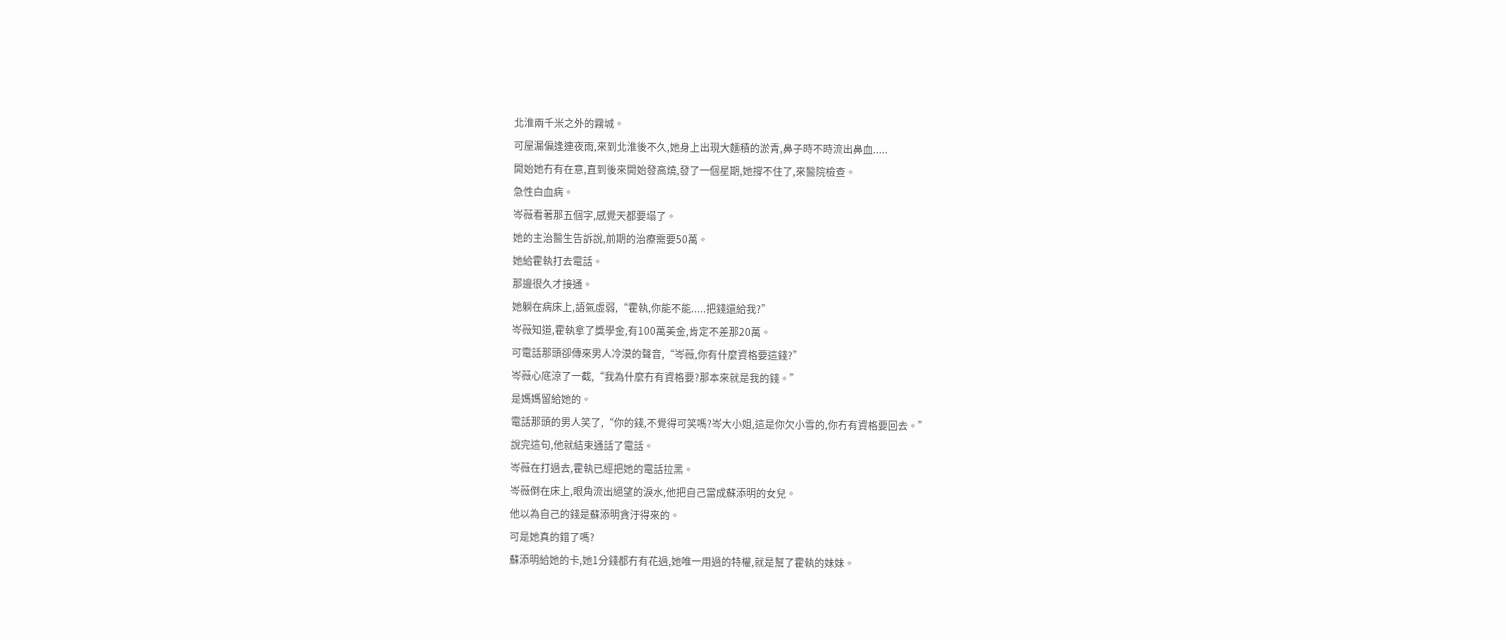北淮兩千米之外的霧城。
可屋漏偏逢連夜雨,來到北淮後不久,她身上出現大麵積的淤青,鼻子時不時流出鼻血.....
開始她冇有在意,直到後來開始發高燒,發了一個星期,她撐不住了,來醫院檢查。
急性白血病。
岑薇看著那五個字,感覺天都要塌了。
她的主治醫生告訴說,前期的治療需要50萬。
她給霍執打去電話。
那邊很久才接通。
她躺在病床上,語氣虛弱,“霍執,你能不能.....把錢還給我?”
岑薇知道,霍執拿了獎學金,有100萬美金,肯定不差那20萬。
可電話那頭卻傳來男人冷漠的聲音,“岑薇,你有什麼資格要這錢?”
岑薇心底涼了一截,“我為什麼冇有資格要?那本來就是我的錢。”
是媽媽留給她的。
電話那頭的男人笑了,“你的錢,不覺得可笑嗎?岑大小姐,這是你欠小雪的,你冇有資格要回去。”
說完這句,他就結束通話了電話。
岑薇在打過去,霍執已經把她的電話拉黑。
岑薇倒在床上,眼角流出絕望的淚水,他把自己當成蘇添明的女兒。
他以為自己的錢是蘇添明貪汙得來的。
可是她真的錯了嗎?
蘇添明給她的卡,她1分錢都冇有花過,她唯一用過的特權,就是幫了霍執的妹妹。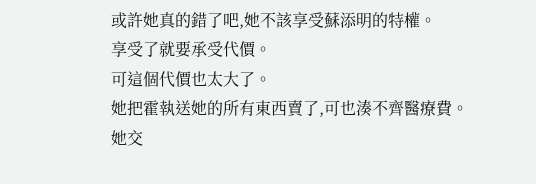或許她真的錯了吧,她不該享受蘇添明的特權。
享受了就要承受代價。
可這個代價也太大了。
她把霍執送她的所有東西賣了,可也湊不齊醫療費。
她交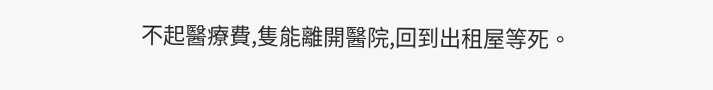不起醫療費,隻能離開醫院,回到出租屋等死。